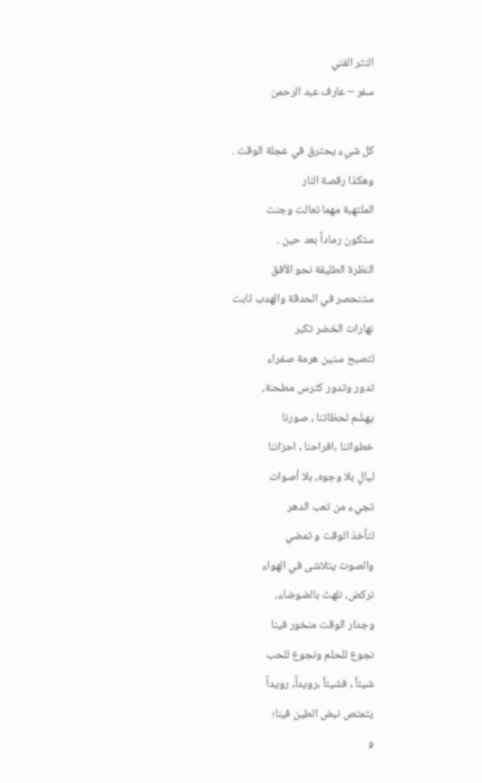النثر الفني
سفر – عارف عبد الرحمن

كل شيء يحترق في عجلة الوقت .
وهكذا رقصة النار
الملتهبة مهما تعالت وجنت
ستكون رماداً بعد حين .
النظرة الطليقة نحو الأفق
ستنحصر في الحدقة والهدب ثابت
نهارات الخضر تكبر
لتصبح سنين هرمة صفراء
تدور وتدور كترس مطحنة،
يهشّم لحظاتنا , صورنا
خطواتنا ,افراحنا , احزاننا
ليالٍ بلا وجوه، بلا أصوات
تجيء من تعب الدهر
لتأخذ الوقت و تمضي
والصوت يتلاشى في الهواء
نركض، نلهث بالضوضاء،
وجدار الوقت منخور فينا
نجوع للحلم ونجوع للحب
شيئاً , فشيئاً ,رويداً, رويداً
يتمتص نبض الطين فينا؛
و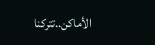الأماكن..تتركنا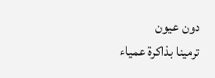دون عيون
ترمينا بذاكرة عمياء